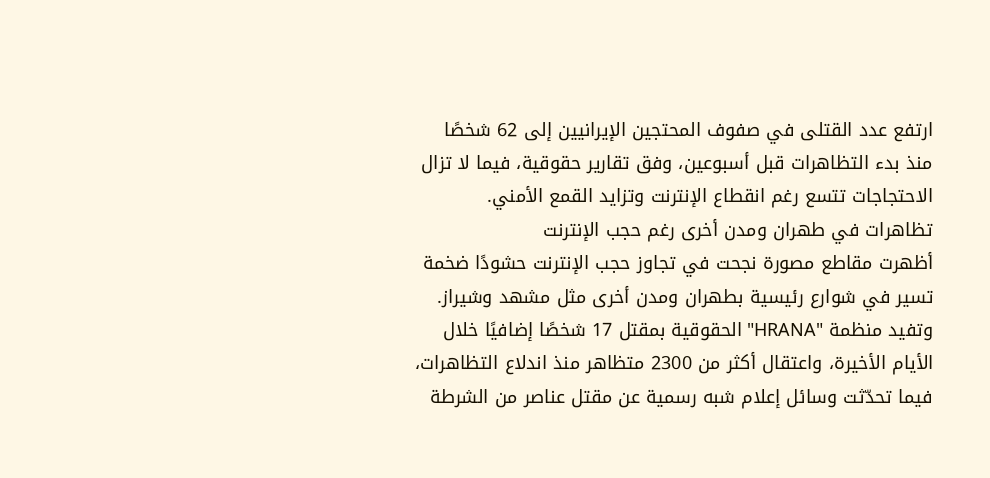ارتفع عدد القتلى في صفوف المحتجين الإيرانيين إلى 62 شخصًا منذ بدء التظاهرات قبل أسبوعين، وفق تقارير حقوقية، فيما لا تزال الاحتجاجات تتسع رغم انقطاع الإنترنت وتزايد القمع الأمني.
تظاهرات في طهران ومدن أخرى رغم حجب الإنترنت
أظهرت مقاطع مصورة نجحت في تجاوز حجب الإنترنت حشودًا ضخمة تسير في شوارع رئيسية بطهران ومدن أخرى مثل مشهد وشيراز. وتفيد منظمة "HRANA" الحقوقية بمقتل 17 شخصًا إضافيًا خلال الأيام الأخيرة، واعتقال أكثر من 2300 متظاهر منذ اندلاع التظاهرات، فيما تحدّثت وسائل إعلام شبه رسمية عن مقتل عناصر من الشرطة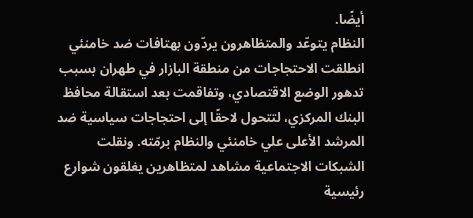أيضًا.
النظام يتوعّد والمتظاهرون يردّون بهتافات ضد خامنئي
انطلقت الاحتجاجات من منطقة البازار في طهران بسبب تدهور الوضع الاقتصادي، وتفاقمت بعد استقالة محافظ البنك المركزي، لتتحول لاحقًا إلى احتجاجات سياسية ضد المرشد الأعلى علي خامنئي والنظام برمّته. ونقلت الشبكات الاجتماعية مشاهد لمتظاهرين يغلقون شوارع رئيسية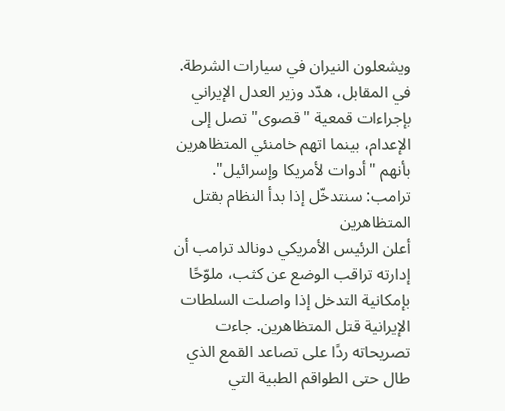ويشعلون النيران في سيارات الشرطة. في المقابل، هدّد وزير العدل الإيراني بإجراءات قمعية "قصوى" تصل إلى الإعدام، بينما اتهم خامنئي المتظاهرين بأنهم "أدوات لأمريكا وإسرائيل".
ترامب: سنتدخّل إذا بدأ النظام بقتل المتظاهرين
أعلن الرئيس الأمريكي دونالد ترامب أن إدارته تراقب الوضع عن كثب، ملوّحًا بإمكانية التدخل إذا واصلت السلطات الإيرانية قتل المتظاهرين. جاءت تصريحاته ردًا على تصاعد القمع الذي طال حتى الطواقم الطبية التي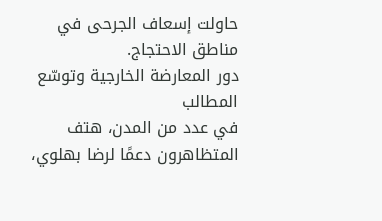حاولت إسعاف الجرحى في مناطق الاحتجاج.
دور المعارضة الخارجية وتوسّع المطالب
في عدد من المدن، هتف المتظاهرون دعمًا لرضا بهلوي،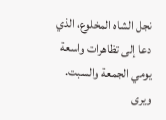نجل الشاه المخلوع، الذي دعا إلى تظاهرات واسعة يومي الجمعة والسبت. ويرى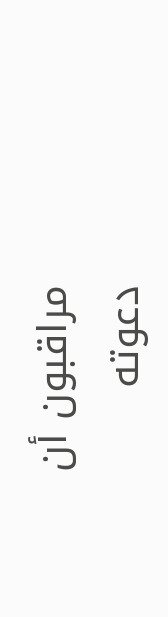مراقبون أن دعوته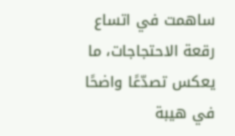ساهمت في اتساع رقعة الاحتجاجات، ما يعكس تصدّعًا واضحًا في هيبة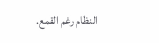النظام رغم القمع.